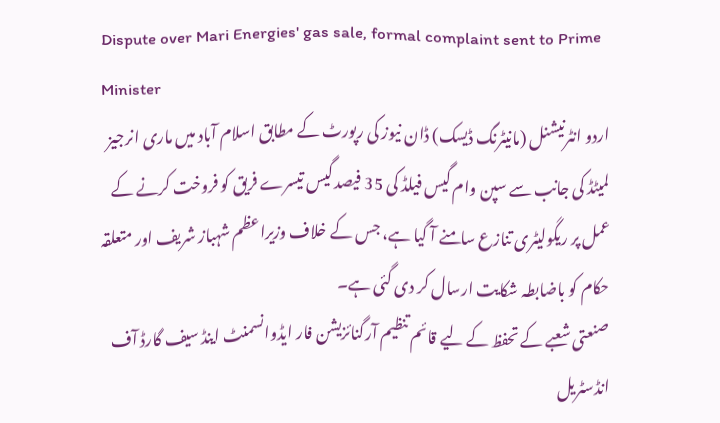Dispute over Mari Energies' gas sale, formal complaint sent to Prime Minister
اردو انٹرنیشنل (مانیٹرنگ ڈیسک) ڈان نیوز کی رپورٹ کے مطابق اسلام آباد میں ماری انرجیز لمیٹڈ کی جانب سے سپن وام گیس فیلڈ کی 35 فیصد گیس تیسرے فریق کو فروخت کرنے کے عمل پر ریگولیٹری تنازع سامنے آ گیا ہے، جس کے خلاف وزیراعظم شہباز شریف اور متعلقہ حکام کو باضابطہ شکایت ارسال کر دی گئی ہے۔
صنعتی شعبے کے تحفظ کے لیے قائم تنظیم آرگنائزیشن فار ایڈوانسمنٹ اینڈ سیف گارڈ آف انڈسٹریل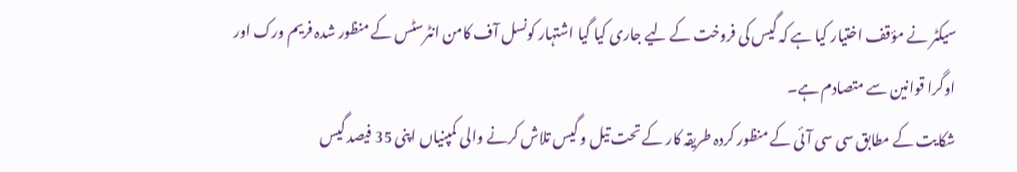سیکٹر نے مؤقف اختیار کیا ہے کہ گیس کی فروخت کے لیے جاری کیا گیا اشتہار کونسل آف کامن انٹرسٹس کے منظور شدہ فریم ورک اور اوگرا قوانین سے متصادم ہے۔
شکایت کے مطابق سی سی آئی کے منظور کردہ طریقہ کار کے تحت تیل و گیس تلاش کرنے والی کمپنیاں اپنی 35 فیصد گیس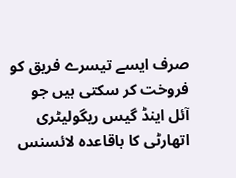صرف ایسے تیسرے فریق کو فروخت کر سکتی ہیں جو آئل اینڈ گیس ریگولیٹری اتھارٹی کا باقاعدہ لائسنس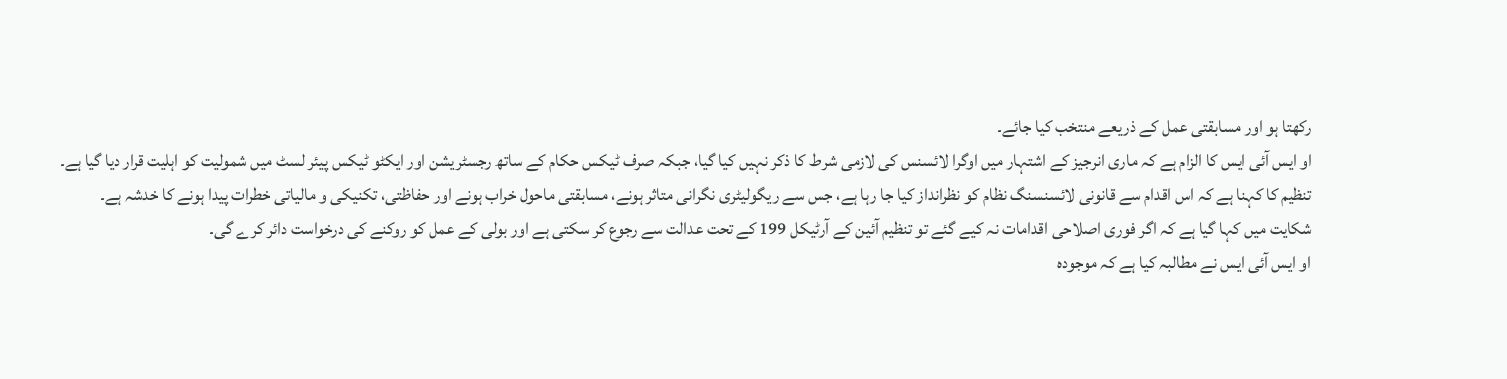رکھتا ہو اور مسابقتی عمل کے ذریعے منتخب کیا جائے۔
او ایس آئی ایس کا الزام ہے کہ ماری انرجیز کے اشتہار میں اوگرا لائسنس کی لازمی شرط کا ذکر نہیں کیا گیا، جبکہ صرف ٹیکس حکام کے ساتھ رجسٹریشن اور ایکٹو ٹیکس پیئر لسٹ میں شمولیت کو اہلیت قرار دیا گیا ہے۔
تنظیم کا کہنا ہے کہ اس اقدام سے قانونی لائسنسنگ نظام کو نظرانداز کیا جا رہا ہے، جس سے ریگولیٹری نگرانی متاثر ہونے، مسابقتی ماحول خراب ہونے اور حفاظتی، تکنیکی و مالیاتی خطرات پیدا ہونے کا خدشہ ہے۔
شکایت میں کہا گیا ہے کہ اگر فوری اصلاحی اقدامات نہ کیے گئے تو تنظیم آئین کے آرٹیکل 199 کے تحت عدالت سے رجوع کر سکتی ہے اور بولی کے عمل کو روکنے کی درخواست دائر کرے گی۔
او ایس آئی ایس نے مطالبہ کیا ہے کہ موجودہ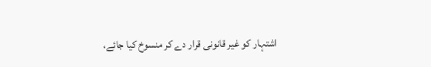اشتہار کو غیر قانونی قرار دے کر منسوخ کیا جائے،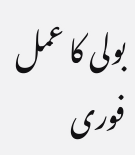بولی کا عمل فوری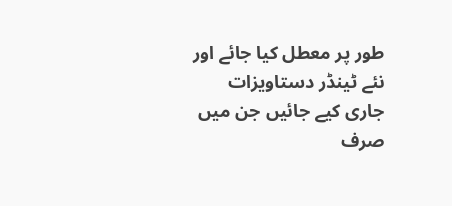طور پر معطل کیا جائے اور نئے ٹینڈر دستاویزات جاری کیے جائیں جن میں صرف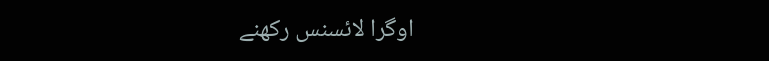اوگرا لائسنس رکھنے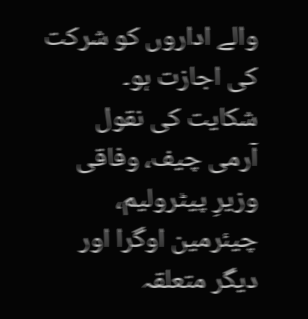والے اداروں کو شرکت کی اجازت ہو۔
شکایت کی نقول آرمی چیف، وفاقی وزیرِ پیٹرولیم، چیئرمین اوگرا اور دیگر متعلقہ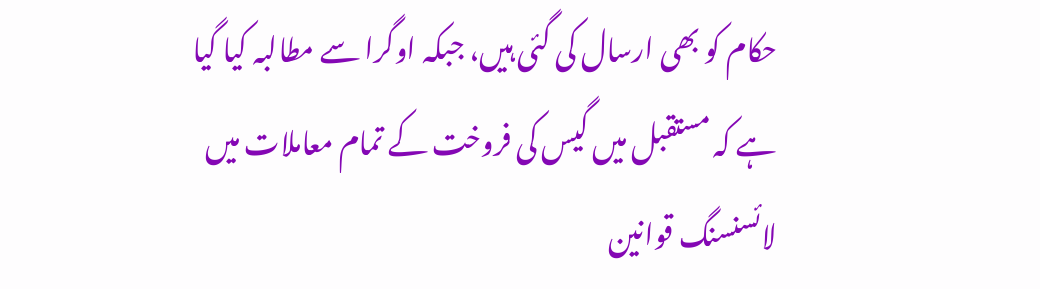حکام کو بھی ارسال کی گئی ہیں، جبکہ اوگرا سے مطالبہ کیا گیا ہے کہ مستقبل میں گیس کی فروخت کے تمام معاملات میں لائسنسنگ قوانین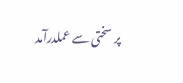پر سختی سے عملدرآمد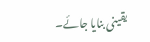یقینی بنایا جائے۔